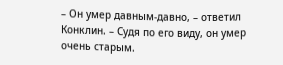– Он умер давным-давно, – ответил Конклин. – Судя по его виду, он умер очень старым.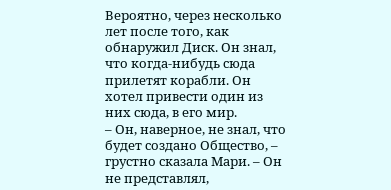Вероятно, через несколько лет после того, как обнаружил Диск. Он знал, что когда-нибудь сюда прилетят корабли. Он хотел привести один из них сюда, в его мир.
– Он, наверное, не знал, что будет создано Общество, – грустно сказала Мари. – Он не представлял,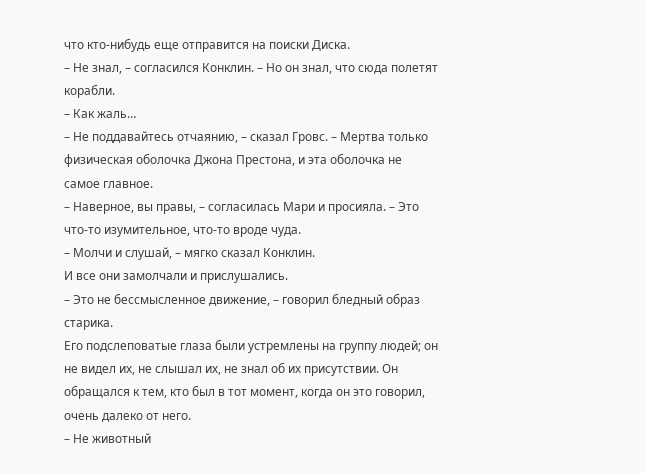что кто-нибудь еще отправится на поиски Диска.
– Не знал, – согласился Конклин. – Но он знал, что сюда полетят корабли.
– Как жаль…
– Не поддавайтесь отчаянию, – сказал Гровс. – Мертва только физическая оболочка Джона Престона, и эта оболочка не самое главное.
– Наверное, вы правы, – согласилась Мари и просияла. – Это что-то изумительное, что-то вроде чуда.
– Молчи и слушай, – мягко сказал Конклин.
И все они замолчали и прислушались.
– Это не бессмысленное движение, – говорил бледный образ старика.
Его подслеповатые глаза были устремлены на группу людей; он не видел их, не слышал их, не знал об их присутствии. Он обращался к тем, кто был в тот момент, когда он это говорил, очень далеко от него.
– Не животный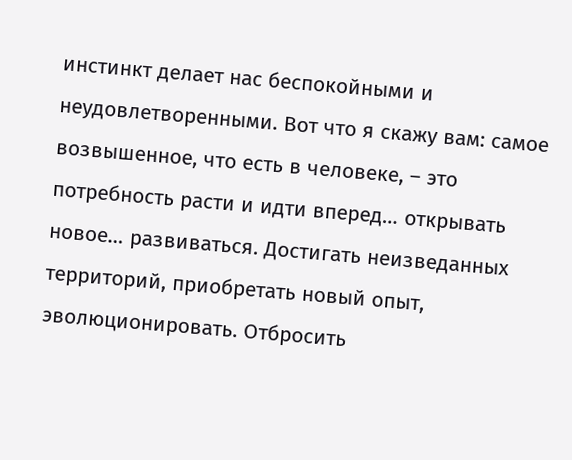инстинкт делает нас беспокойными и неудовлетворенными. Вот что я скажу вам: самое возвышенное, что есть в человеке, – это потребность расти и идти вперед… открывать новое… развиваться. Достигать неизведанных территорий, приобретать новый опыт, эволюционировать. Отбросить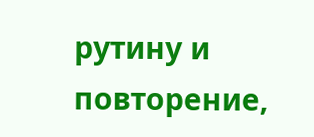рутину и повторение,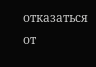отказаться от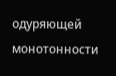одуряющей монотонности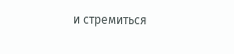и стремиться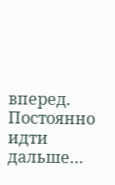вперед. Постоянно идти дальше…